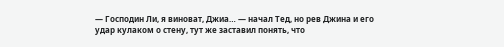— Господин Ли, я виноват, Джиа… — начал Тед, но рев Джина и его удар кулаком о стену, тут же заставил понять, что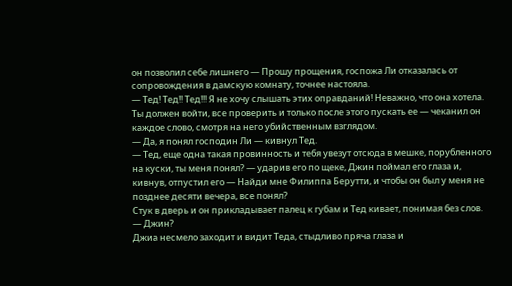он позволил себе лишнего — Прошу прощения, госпожа Ли отказалась от сопровождения в дамскую комнату, точнее настояла.
— Тед! Тед!! Тед!!! Я не хочу слышать этих оправданий! Неважно, что она хотела. Ты должен войти, все проверить и только после этого пускать ее — чеканил он каждое слово, смотря на него убийственным взглядом.
— Да, я понял господин Ли — кивнул Тед.
— Тед, еще одна такая провинность и тебя увезут отсюда в мешке, порубленного на куски, ты меня понял? — ударив его по щеке, Джин поймал его глаза и, кивнув, отпустил его — Найди мне Филиппа Берутти, и чтобы он был у меня не позднее десяти вечера, все понял?
Стук в дверь и он прикладывает палец к губам и Тед кивает, понимая без слов.
— Джин?
Джиа несмело заходит и видит Теда, стыдливо пряча глаза и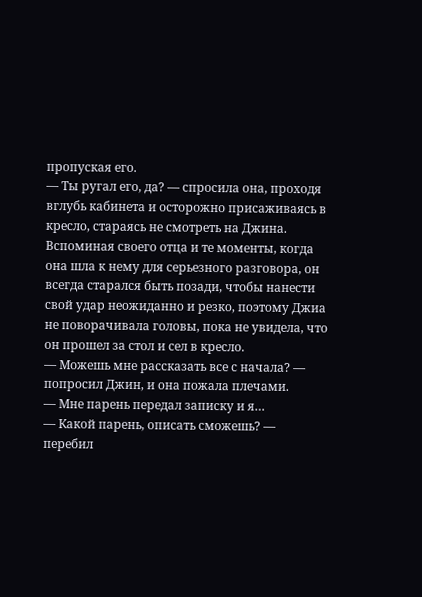пропуская его.
— Ты ругал его, да? — спросила она, проходя вглубь кабинета и осторожно присаживаясь в кресло, стараясь не смотреть на Джина.
Вспоминая своего отца и те моменты, когда она шла к нему для серьезного разговора, он всегда старался быть позади, чтобы нанести свой удар неожиданно и резко, поэтому Джиа не поворачивала головы, пока не увидела, что он прошел за стол и сел в кресло.
— Можешь мне рассказать все с начала? — попросил Джин, и она пожала плечами.
— Мне парень передал записку и я…
— Какой парень, описать сможешь? — перебил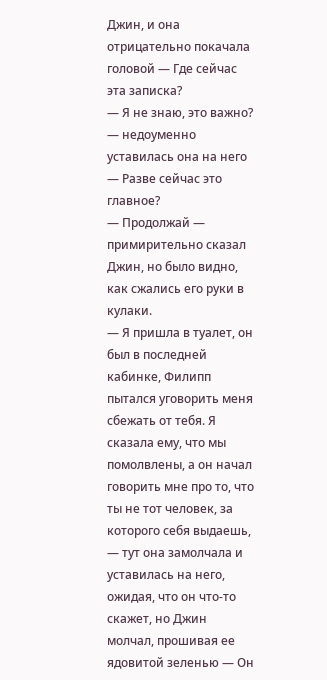Джин, и она отрицательно покачала головой — Где сейчас эта записка?
— Я не знаю, это важно? — недоуменно уставилась она на него — Разве сейчас это главное?
— Продолжай — примирительно сказал Джин, но было видно, как сжались его руки в кулаки.
— Я пришла в туалет, он был в последней кабинке, Филипп пытался уговорить меня сбежать от тебя. Я сказала ему, что мы помолвлены, а он начал говорить мне про то, что ты не тот человек, за которого себя выдаешь, — тут она замолчала и уставилась на него, ожидая, что он что-то скажет, но Джин молчал, прошивая ее ядовитой зеленью — Он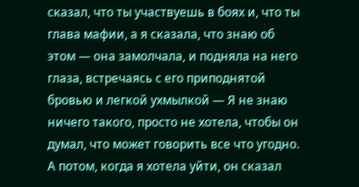сказал, что ты участвуешь в боях и, что ты глава мафии, а я сказала, что знаю об этом — она замолчала, и подняла на него глаза, встречаясь с его приподнятой бровью и легкой ухмылкой — Я не знаю ничего такого, просто не хотела, чтобы он думал, что может говорить все что угодно. А потом, когда я хотела уйти, он сказал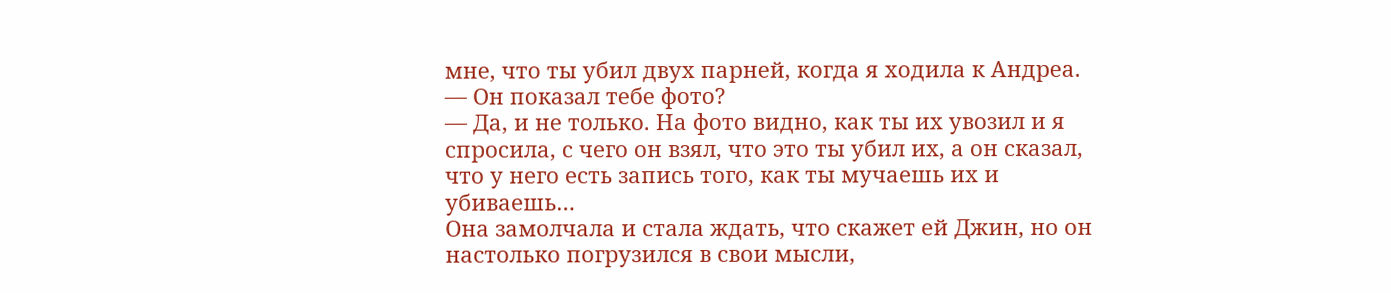мне, что ты убил двух парней, когда я ходила к Андреа.
— Он показал тебе фото?
— Да, и не только. На фото видно, как ты их увозил и я спросила, с чего он взял, что это ты убил их, а он сказал, что у него есть запись того, как ты мучаешь их и убиваешь…
Она замолчала и стала ждать, что скажет ей Джин, но он настолько погрузился в свои мысли,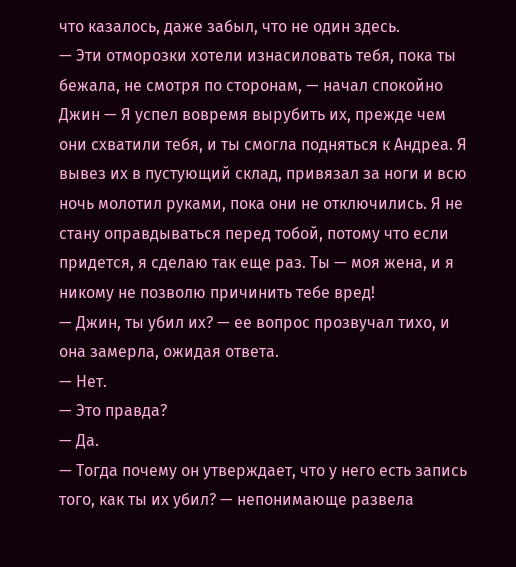что казалось, даже забыл, что не один здесь.
— Эти отморозки хотели изнасиловать тебя, пока ты бежала, не смотря по сторонам, — начал спокойно Джин — Я успел вовремя вырубить их, прежде чем они схватили тебя, и ты смогла подняться к Андреа. Я вывез их в пустующий склад, привязал за ноги и всю ночь молотил руками, пока они не отключились. Я не стану оправдываться перед тобой, потому что если придется, я сделаю так еще раз. Ты — моя жена, и я никому не позволю причинить тебе вред!
— Джин, ты убил их? — ее вопрос прозвучал тихо, и она замерла, ожидая ответа.
— Нет.
— Это правда?
— Да.
— Тогда почему он утверждает, что у него есть запись того, как ты их убил? — непонимающе развела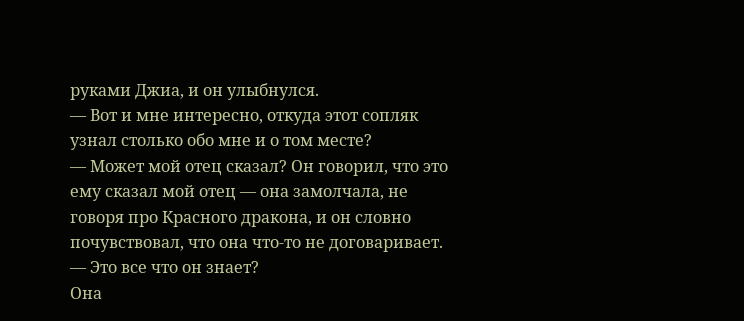руками Джиа, и он улыбнулся.
— Вот и мне интересно, откуда этот сопляк узнал столько обо мне и о том месте?
— Может мой отец сказал? Он говорил, что это ему сказал мой отец — она замолчала, не говоря про Красного дракона, и он словно почувствовал, что она что-то не договаривает.
— Это все что он знает?
Она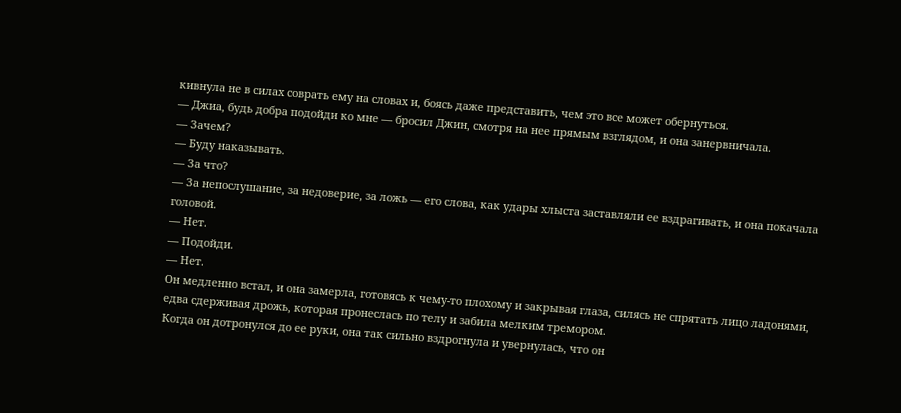кивнула не в силах соврать ему на словах и, боясь даже представить, чем это все может обернуться.
— Джиа, будь добра подойди ко мне — бросил Джин, смотря на нее прямым взглядом, и она занервничала.
— Зачем?
— Буду наказывать.
— За что?
— За непослушание, за недоверие, за ложь — его слова, как удары хлыста заставляли ее вздрагивать, и она покачала головой.
— Нет.
— Подойди.
— Нет.
Он медленно встал, и она замерла, готовясь к чему-то плохому и закрывая глаза, силясь не спрятать лицо ладонями, едва сдерживая дрожь, которая пронеслась по телу и забила мелким тремором.
Когда он дотронулся до ее руки, она так сильно вздрогнула и увернулась, что он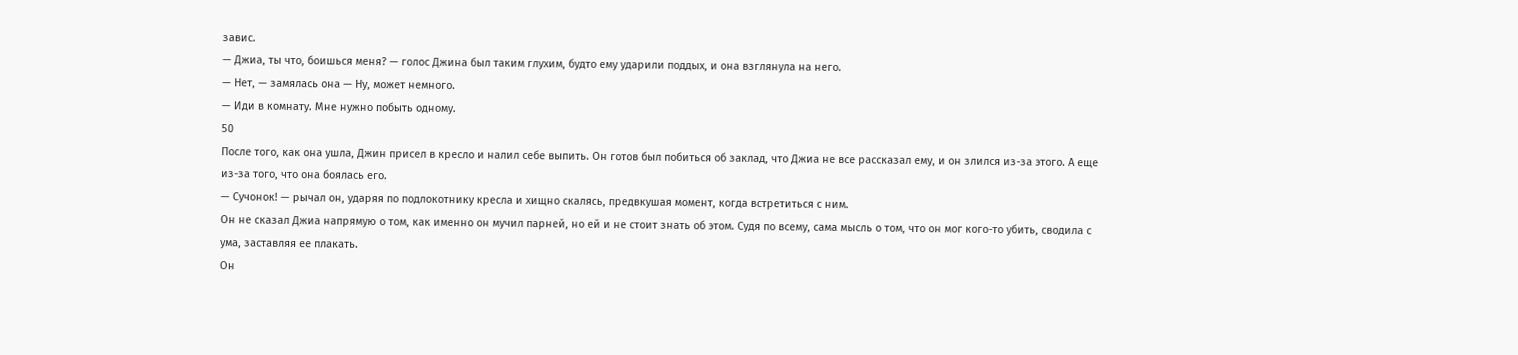завис.
— Джиа, ты что, боишься меня? — голос Джина был таким глухим, будто ему ударили поддых, и она взглянула на него.
— Нет, — замялась она — Ну, может немного.
— Иди в комнату. Мне нужно побыть одному.
50
После того, как она ушла, Джин присел в кресло и налил себе выпить. Он готов был побиться об заклад, что Джиа не все рассказал ему, и он злился из-за этого. А еще из-за того, что она боялась его.
— Сучонок! — рычал он, ударяя по подлокотнику кресла и хищно скалясь, предвкушая момент, когда встретиться с ним.
Он не сказал Джиа напрямую о том, как именно он мучил парней, но ей и не стоит знать об этом. Судя по всему, сама мысль о том, что он мог кого-то убить, сводила с ума, заставляя ее плакать.
Он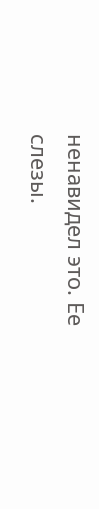ненавидел это. Ее слезы.